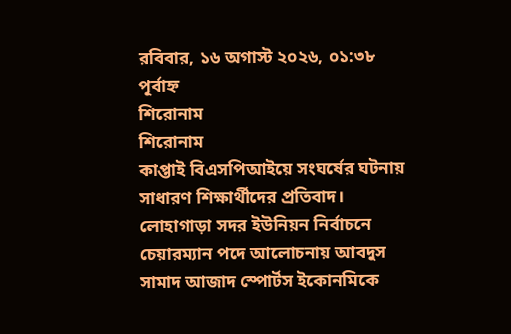রবিবার, ১৬ অগাস্ট ২০২৬, ০১:৩৮ পূর্বাহ্ন
শিরোনাম
শিরোনাম
কাপ্তাই বিএসপিআইয়ে সংঘর্ষের ঘটনায় সাধারণ শিক্ষার্থীদের প্রতিবাদ। লোহাগাড়া সদর ইউনিয়ন নির্বাচনে চেয়ারম্যান পদে আলোচনায় আবদুস সামাদ আজাদ স্পোর্টস ইকোনমিকে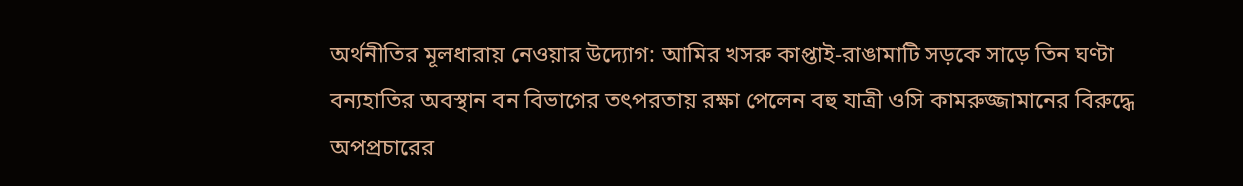অর্থনীতির মূলধারায় নেওয়ার উদ্যোগ: আমির খসরু কাপ্তাই-রাঙামাটি সড়কে সাড়ে তিন ঘণ্টা বন্যহাতির অবস্থান বন বিভাগের তৎপরতায় রক্ষা পেলেন বহু যাত্রী ওসি কামরুজ্জামানের বিরুদ্ধে অপপ্রচারের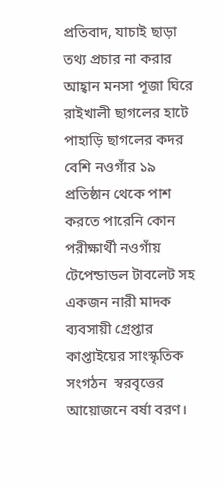প্রতিবাদ, যাচাই ছাড়া তথ্য প্রচার না করার আহ্বান মনসা পূজা ঘিরে রাইখালী ছাগলের হাটে পাহাড়ি ছাগলের কদর বেশি নওগাঁর ১৯ প্রতিষ্ঠান থেকে পাশ করতে পারেনি কোন পরীক্ষার্থী নওগাঁয় টেপেন্ডাডল টাবলেট সহ একজন নারী মাদক ব্যবসায়ী গ্রেপ্তার কাপ্তাইয়ের সাংস্কৃতিক সংগঠন  স্বরবৃত্তের আয়োজনে বর্ষা বরণ।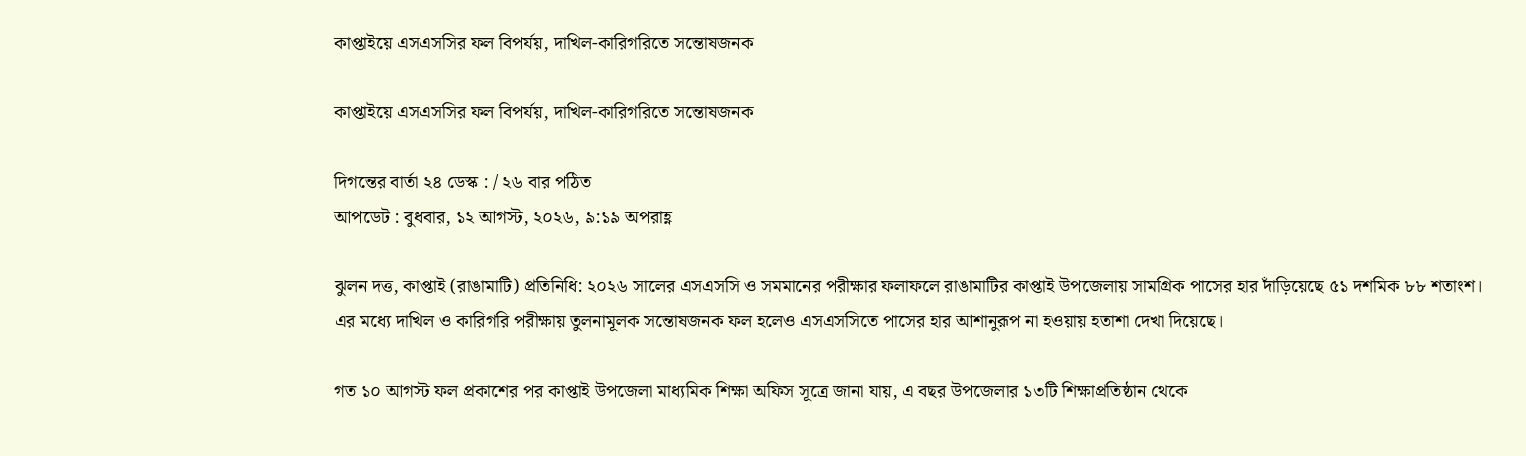কাপ্তাইয়ে এসএসসির ফল বিপর্যয়, দাখিল-কারিগরিতে সন্তোষজনক

কাপ্তাইয়ে এসএসসির ফল বিপর্যয়, দাখিল-কারিগরিতে সন্তোষজনক

দিগন্তের বার্তা ২৪ ডেস্ক : / ২৬ বার পঠিত
আপডেট : বুধবার, ১২ আগস্ট, ২০২৬, ৯:১৯ অপরাহ্ণ

ঝুলন দত্ত, কাপ্তাই (রাঙামাটি) প্রতিনিধি: ২০২৬ সালের এসএসসি ও সমমানের পরীক্ষার ফলাফলে রাঙামাটির কাপ্তাই উপজেলায় সামগ্রিক পাসের হার দাঁড়িয়েছে ৫১ দশমিক ৮৮ শতাংশ। এর মধ্যে দাখিল ও কারিগরি পরীক্ষায় তুলনামূলক সন্তোষজনক ফল হলেও এসএসসিতে পাসের হার আশানুরূপ না হওয়ায় হতাশা দেখা দিয়েছে।

গত ১০ আগস্ট ফল প্রকাশের পর কাপ্তাই উপজেলা মাধ্যমিক শিক্ষা অফিস সূত্রে জানা যায়, এ বছর উপজেলার ১৩টি শিক্ষাপ্রতিষ্ঠান থেকে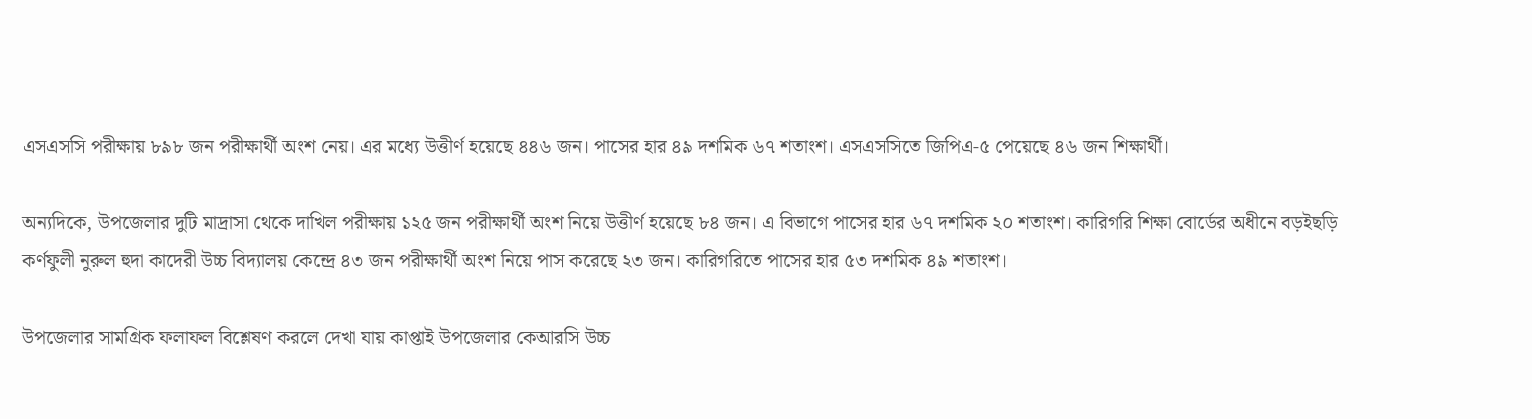এসএসসি পরীক্ষায় ৮৯৮ জন পরীক্ষার্থী অংশ নেয়। এর মধ্যে উত্তীর্ণ হয়েছে ৪৪৬ জন। পাসের হার ৪৯ দশমিক ৬৭ শতাংশ। এসএসসিতে জিপিএ-৫ পেয়েছে ৪৬ জন শিক্ষার্থী।

অন্যদিকে, উপজেলার দুটি মাদ্রাসা থেকে দাখিল পরীক্ষায় ১২৫ জন পরীক্ষার্থী অংশ নিয়ে উত্তীর্ণ হয়েছে ৮৪ জন। এ বিভাগে পাসের হার ৬৭ দশমিক ২০ শতাংশ। কারিগরি শিক্ষা বোর্ডের অধীনে বড়ইছড়ি কর্ণফুলী নুরুল হুদা কাদেরী উচ্চ বিদ্যালয় কেন্দ্রে ৪৩ জন পরীক্ষার্থী অংশ নিয়ে পাস করেছে ২৩ জন। কারিগরিতে পাসের হার ৫৩ দশমিক ৪৯ শতাংশ।

উপজেলার সামগ্রিক ফলাফল বিশ্লেষণ করলে দেখা যায় কাপ্তাই উপজেলার কেআরসি উচ্চ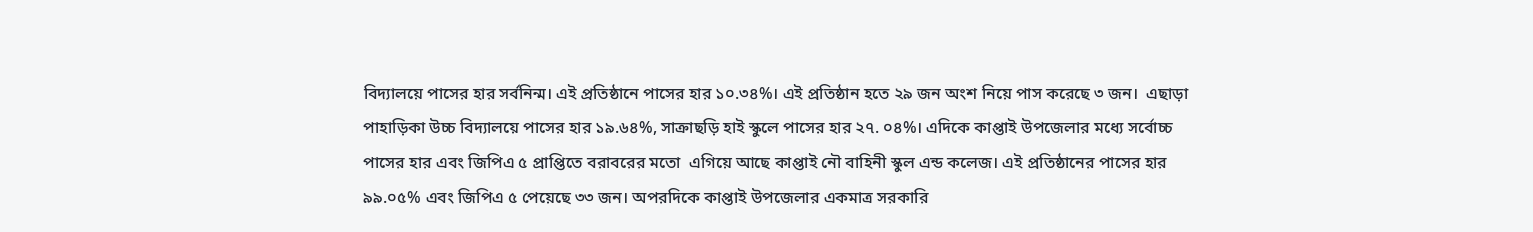বিদ্যালয়ে পাসের হার সর্বনিন্ম। এই প্রতিষ্ঠানে পাসের হার ১০.৩৪%। এই প্রতিষ্ঠান হতে ২৯ জন অংশ নিয়ে পাস করেছে ৩ জন।  এছাড়া পাহাড়িকা উচ্চ বিদ্যালয়ে পাসের হার ১৯.৬৪%, সাক্রাছড়ি হাই স্কুলে পাসের হার ২৭. ০৪%। এদিকে কাপ্তাই উপজেলার মধ্যে সর্বোচ্চ পাসের হার এবং জিপিএ ৫ প্রাপ্তিতে বরাবরের মতো  এগিয়ে আছে কাপ্তাই নৌ বাহিনী স্কুল এন্ড কলেজ। এই প্রতিষ্ঠানের পাসের হার ৯৯.০৫% এবং জিপিএ ৫ পেয়েছে ৩৩ জন। অপরদিকে কাপ্তাই উপজেলার একমাত্র সরকারি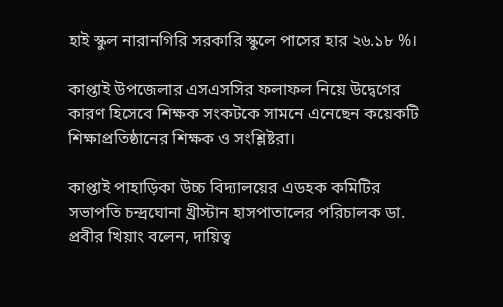হাই স্কুল নারানগিরি সরকারি স্কুলে পাসের হার ২৬.১৮ %।

কাপ্তাই উপজেলার এসএসসির ফলাফল নিয়ে উদ্বেগের কারণ হিসেবে শিক্ষক সংকটকে সামনে এনেছেন কয়েকটি শিক্ষাপ্রতিষ্ঠানের শিক্ষক ও সংশ্লিষ্টরা।

কাপ্তাই পাহাড়িকা উচ্চ বিদ্যালয়ের এডহক কমিটির সভাপতি চন্দ্রঘোনা খ্রীস্টান হাসপাতালের পরিচালক ডা. প্রবীর খিয়াং বলেন, দায়িত্ব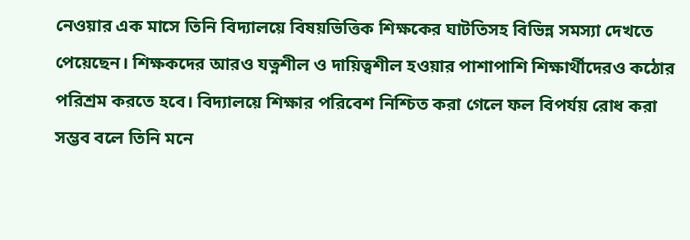নেওয়ার এক মাসে তিনি বিদ্যালয়ে বিষয়ভিত্তিক শিক্ষকের ঘাটতিসহ বিভিন্ন সমস্যা দেখতে পেয়েছেন। শিক্ষকদের আরও যত্নশীল ও দায়িত্বশীল হওয়ার পাশাপাশি শিক্ষার্থীদেরও কঠোর পরিশ্রম করতে হবে। বিদ্যালয়ে শিক্ষার পরিবেশ নিশ্চিত করা গেলে ফল বিপর্যয় রোধ করা সম্ভব বলে তিনি মনে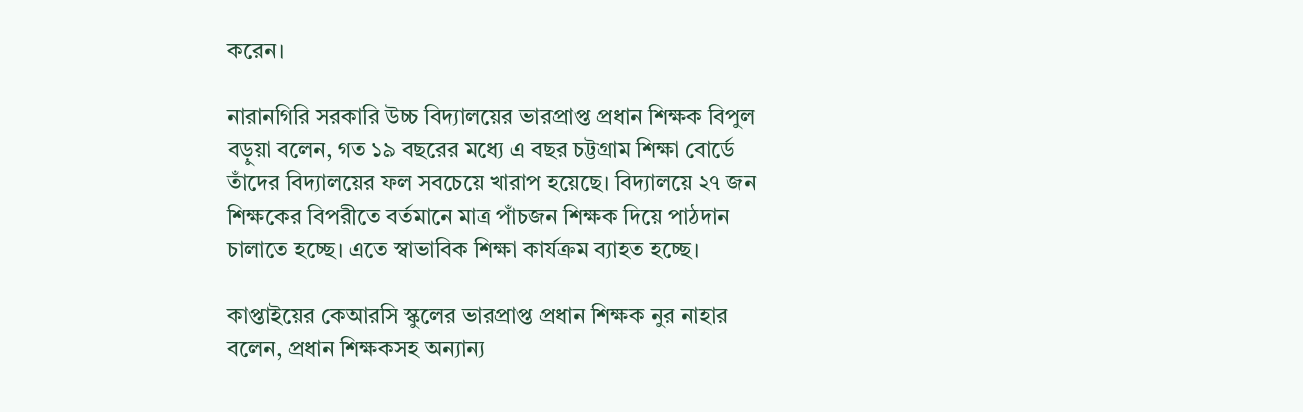করেন।

নারানগিরি সরকারি উচ্চ বিদ্যালয়ের ভারপ্রাপ্ত প্রধান শিক্ষক বিপুল বড়ুয়া বলেন, গত ১৯ বছরের মধ্যে এ বছর চট্টগ্রাম শিক্ষা বোর্ডে তাঁদের বিদ্যালয়ের ফল সবচেয়ে খারাপ হয়েছে। বিদ্যালয়ে ২৭ জন শিক্ষকের বিপরীতে বর্তমানে মাত্র পাঁচজন শিক্ষক দিয়ে পাঠদান চালাতে হচ্ছে। এতে স্বাভাবিক শিক্ষা কার্যক্রম ব্যাহত হচ্ছে।

কাপ্তাইয়ের কেআরসি স্কুলের ভারপ্রাপ্ত প্রধান শিক্ষক নুর নাহার বলেন, প্রধান শিক্ষকসহ অন্যান্য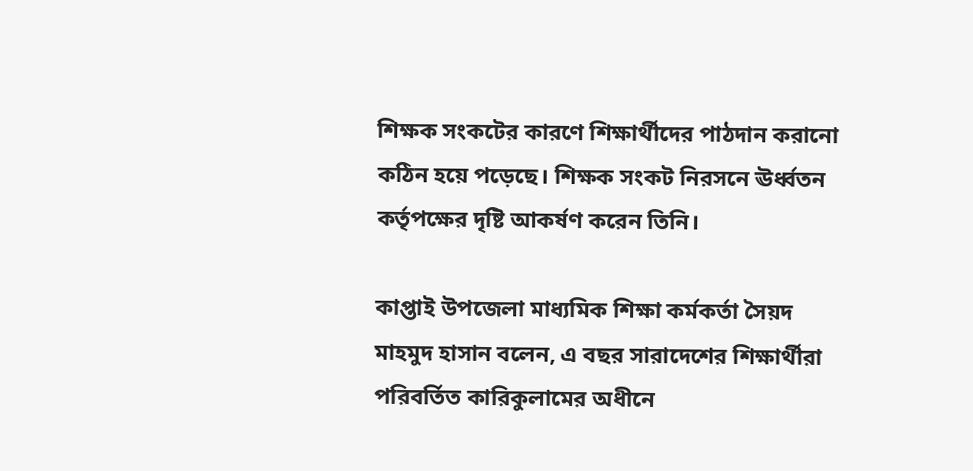শিক্ষক সংকটের কারণে শিক্ষার্থীদের পাঠদান করানো কঠিন হয়ে পড়েছে। শিক্ষক সংকট নিরসনে ঊর্ধ্বতন কর্তৃপক্ষের দৃষ্টি আকর্ষণ করেন তিনি।

কাপ্তাই উপজেলা মাধ্যমিক শিক্ষা কর্মকর্তা সৈয়দ মাহমুদ হাসান বলেন, এ বছর সারাদেশের শিক্ষার্থীরা পরিবর্তিত কারিকুলামের অধীনে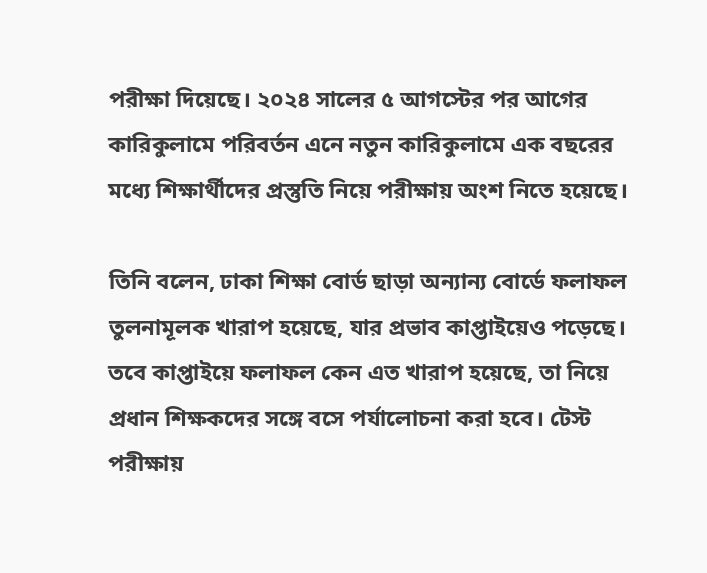পরীক্ষা দিয়েছে। ২০২৪ সালের ৫ আগস্টের পর আগের কারিকুলামে পরিবর্তন এনে নতুন কারিকুলামে এক বছরের মধ্যে শিক্ষার্থীদের প্রস্তুতি নিয়ে পরীক্ষায় অংশ নিতে হয়েছে।

তিনি বলেন, ঢাকা শিক্ষা বোর্ড ছাড়া অন্যান্য বোর্ডে ফলাফল তুলনামূলক খারাপ হয়েছে, যার প্রভাব কাপ্তাইয়েও পড়েছে। তবে কাপ্তাইয়ে ফলাফল কেন এত খারাপ হয়েছে, তা নিয়ে প্রধান শিক্ষকদের সঙ্গে বসে পর্যালোচনা করা হবে। টেস্ট পরীক্ষায়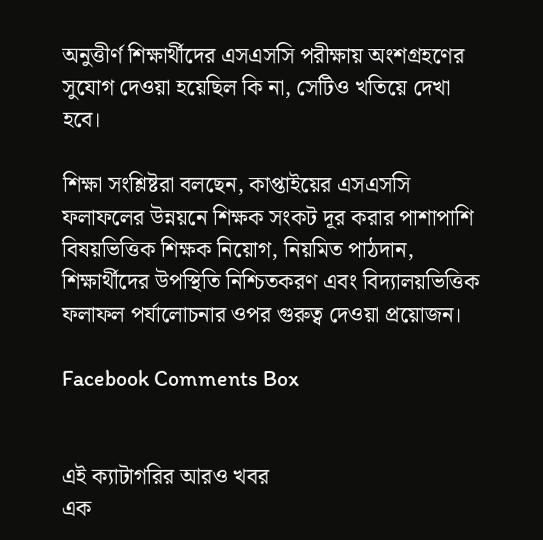অনুত্তীর্ণ শিক্ষার্থীদের এসএসসি পরীক্ষায় অংশগ্রহণের সুযোগ দেওয়া হয়েছিল কি না, সেটিও খতিয়ে দেখা হবে।

শিক্ষা সংশ্লিষ্টরা বলছেন, কাপ্তাইয়ের এসএসসি ফলাফলের উন্নয়নে শিক্ষক সংকট দূর করার পাশাপাশি বিষয়ভিত্তিক শিক্ষক নিয়োগ, নিয়মিত পাঠদান, শিক্ষার্থীদের উপস্থিতি নিশ্চিতকরণ এবং বিদ্যালয়ভিত্তিক ফলাফল পর্যালোচনার ওপর গুরুত্ব দেওয়া প্রয়োজন।

Facebook Comments Box


এই ক্যাটাগরির আরও খবর
এক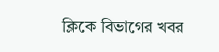ক্লিকে বিভাগের খবর